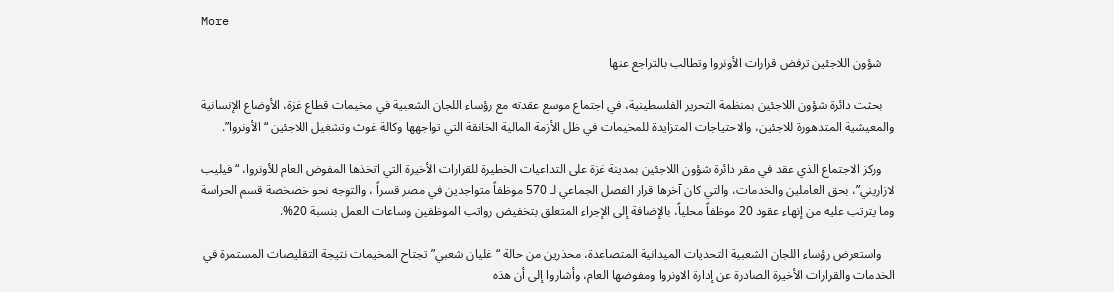More

    شؤون اللاجئين ترفض قرارات الأونروا وتطالب بالتراجع عنها

    بحثت دائرة شؤون اللاجئين بمنظمة التحرير الفلسطينية، في اجتماع موسع عقدته مع رؤساء اللجان الشعبية في مخيمات قطاع غزة، الأوضاع الإنسانية والمعيشية المتدهورة للاجئين، والاحتياجات المتزايدة للمخيمات في ظل الأزمة المالية الخانقة التي تواجهها وكالة غوث وتشغيل اللاجئين “الأونروا”.

    وركز الاجتماع الذي عقد في مقر دائرة شؤون اللاجئين بمدينة غزة على التداعيات الخطيرة للقرارات الأخيرة التي اتخذها المفوض العام للأونروا، “فيليب لازاريني”، بحق العاملين والخدمات، والتي كان آخرها قرار الفصل الجماعي لـ 570 موظفاً متواجدين في مصر قسراً ، والتوجه نحو خصخصة قسم الحراسة وما يترتب عليه من إنهاء عقود 20 موظفاً محلياً، بالإضافة إلى الإجراء المتعلق بتخفيض رواتب الموظفين وساعات العمل بنسبة 20%.

    واستعرض رؤساء اللجان الشعبية التحديات الميدانية المتصاعدة، محذرين من حالة “غليان شعبي” تجتاح المخيمات نتيجة التقليصات المستمرة في الخدمات والقرارات الأخيرة الصادرة عن إدارة الاونروا ومفوضها العام، وأشاروا إلى أن هذه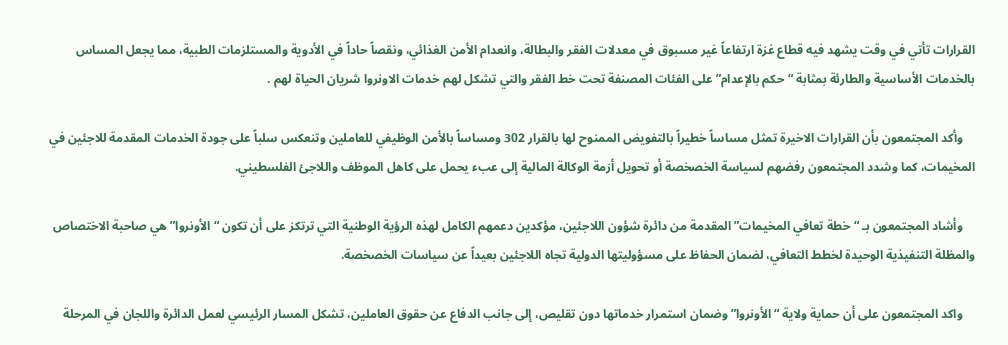القرارات تأتي في وقت يشهد فيه قطاع غزة ارتفاعاً غير مسبوق في معدلات الفقر والبطالة، وانعدام الأمن الغذائي، ونقصاً حاداً في الأدوية والمستلزمات الطبية، مما يجعل المساس بالخدمات الأساسية والطارئة بمثابة “حكم بالإعدام” على الفئات المصنفة تحت خط الفقر والتي تشكل لهم خدمات الاونروا شريان الحياة لهم .

    وأكد المجتمعون بأن القرارات الاخيرة تمثل مساساً خطيراً بالتفويض الممنوح لها بالقرار 302 ومساساً بالأمن الوظيفي للعاملين وتنعكس سلباً على جودة الخدمات المقدمة للاجئين في المخيمات، كما وشدد المجتمعون رفضهم لسياسة الخصخصة أو تحويل أزمة الوكالة المالية إلى عبء يحمل على كاهل الموظف واللاجئ الفلسطيني.

    وأشاد المجتمعون بـ “خطة تعافي المخيمات” المقدمة من دائرة شؤون اللاجئين، مؤكدين دعمهم الكامل لهذه الرؤية الوطنية التي ترتكز على أن تكون “الأونروا” هي صاحبة الاختصاص والمظلة التنفيذية الوحيدة لخطط التعافي، لضمان الحفاظ على مسؤوليتها الدولية تجاه اللاجئين بعيداً عن سياسات الخصخصة.

    واكد المجتمعون على أن حماية ولاية “الأونروا” وضمان استمرار خدماتها دون تقليص، إلى جانب الدفاع عن حقوق العاملين، تشكل المسار الرئيسي لعمل الدائرة واللجان في المرحلة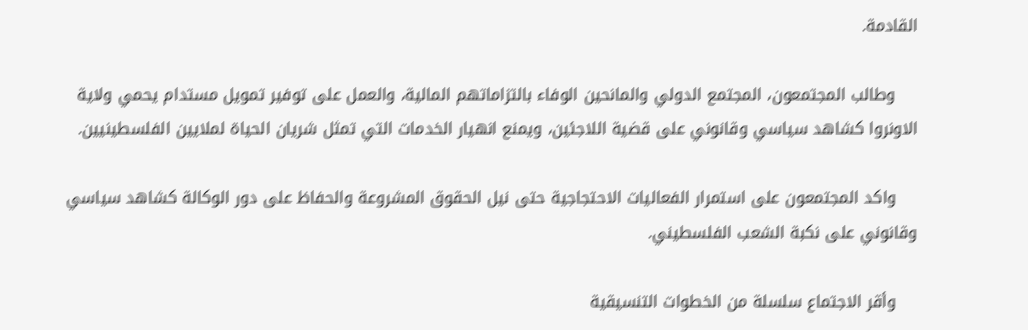القادمة.

    وطالب المجتمعون، المجتمع الدولي والمانحين الوفاء بالتزاماتهم المالية، والعمل على توفير تمويل مستدام يحمي ولاية الاونروا كشاهد سياسي وقانوني على قضية اللاجئين، ويمنع انهيار الخدمات التي تمثل شريان الحياة لملايين الفلسطينيين.

    واكد المجتمعون على استمرار الفعاليات الاحتجاجية حتى نيل الحقوق المشروعة والحفاظ على دور الوكالة كشاهد سياسي وقانوني على نكبة الشعب الفلسطيني.

    وأقر الاجتماع سلسلة من الخطوات التنسيقية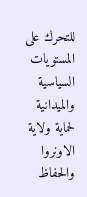للتحرك على المستويات السياسية والميدانية لحماية ولاية الاونروا والحفاظ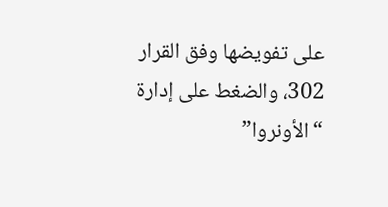على تفويضها وفق القرار 302، والضغط على إدارة “الأونروا”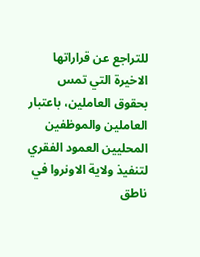للتراجع عن قراراتها الاخيرة التي تمس بحقوق العاملين، باعتبار العاملين والموظفين المحليين العمود الفقري لتنفيذ ولاية الاونروا في ناطق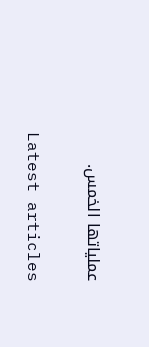عملياتها الخمس.

    Latest articles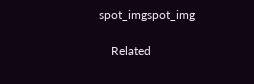spot_imgspot_img

    Related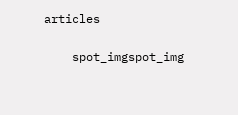articles

    spot_imgspot_img